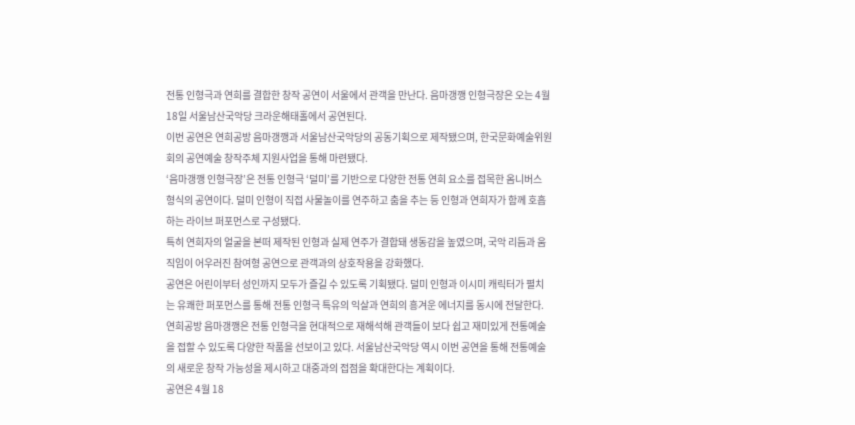전통 인형극과 연희를 결합한 창작 공연이 서울에서 관객을 만난다. 음마갱깽 인형극장은 오는 4월 18일 서울남산국악당 크라운해태홀에서 공연된다.
이번 공연은 연희공방 음마갱깽과 서울남산국악당의 공동기획으로 제작됐으며, 한국문화예술위원회의 공연예술 창작주체 지원사업을 통해 마련됐다.
‘음마갱깽 인형극장’은 전통 인형극 ‘덜미’를 기반으로 다양한 전통 연희 요소를 접목한 옴니버스 형식의 공연이다. 덜미 인형이 직접 사물놀이를 연주하고 춤을 추는 등 인형과 연희자가 함께 호흡하는 라이브 퍼포먼스로 구성됐다.
특히 연희자의 얼굴을 본떠 제작된 인형과 실제 연주가 결합돼 생동감을 높였으며, 국악 리듬과 움직임이 어우러진 참여형 공연으로 관객과의 상호작용을 강화했다.
공연은 어린이부터 성인까지 모두가 즐길 수 있도록 기획됐다. 덜미 인형과 이시미 캐릭터가 펼치는 유쾌한 퍼포먼스를 통해 전통 인형극 특유의 익살과 연희의 흥겨운 에너지를 동시에 전달한다.
연희공방 음마갱깽은 전통 인형극을 현대적으로 재해석해 관객들이 보다 쉽고 재미있게 전통예술을 접할 수 있도록 다양한 작품을 선보이고 있다. 서울남산국악당 역시 이번 공연을 통해 전통예술의 새로운 창작 가능성을 제시하고 대중과의 접점을 확대한다는 계획이다.
공연은 4월 18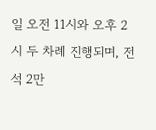일 오전 11시와 오후 2시 두 차례 진행되며, 전석 2만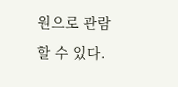원으로 관람할 수 있다.